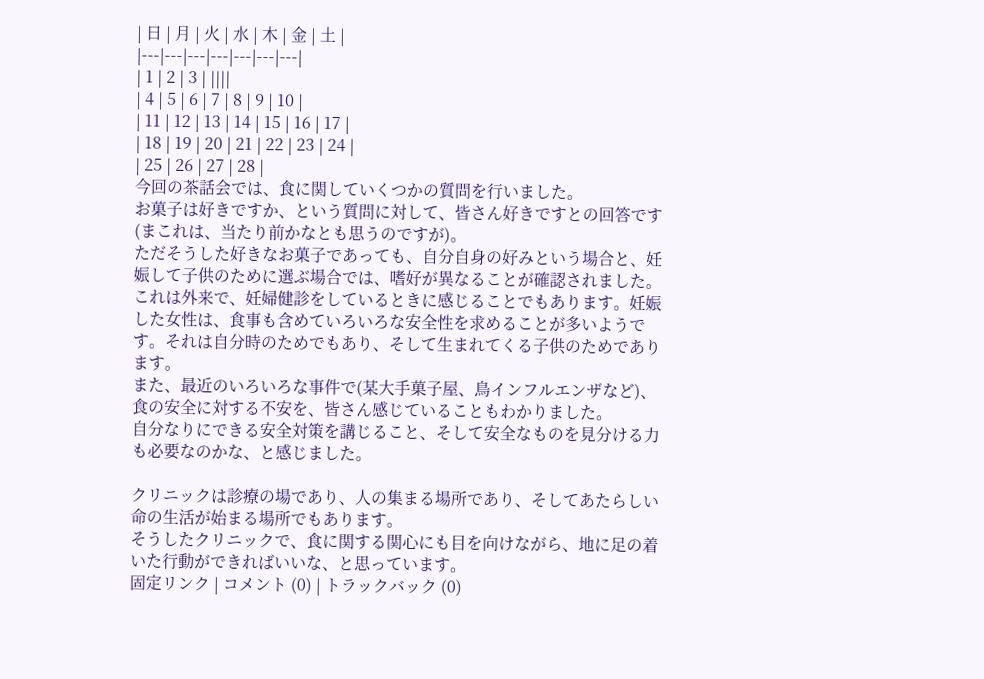| 日 | 月 | 火 | 水 | 木 | 金 | 土 |
|---|---|---|---|---|---|---|
| 1 | 2 | 3 | ||||
| 4 | 5 | 6 | 7 | 8 | 9 | 10 |
| 11 | 12 | 13 | 14 | 15 | 16 | 17 |
| 18 | 19 | 20 | 21 | 22 | 23 | 24 |
| 25 | 26 | 27 | 28 |
今回の茶話会では、食に関していくつかの質問を行いました。
お菓子は好きですか、という質問に対して、皆さん好きですとの回答です(まこれは、当たり前かなとも思うのですが)。
ただそうした好きなお菓子であっても、自分自身の好みという場合と、妊娠して子供のために選ぶ場合では、嗜好が異なることが確認されました。
これは外来で、妊婦健診をしているときに感じることでもあります。妊娠した女性は、食事も含めていろいろな安全性を求めることが多いようです。それは自分時のためでもあり、そして生まれてくる子供のためであります。
また、最近のいろいろな事件で(某大手菓子屋、鳥インフルエンザなど)、食の安全に対する不安を、皆さん感じていることもわかりました。
自分なりにできる安全対策を講じること、そして安全なものを見分ける力も必要なのかな、と感じました。

クリニックは診療の場であり、人の集まる場所であり、そしてあたらしい命の生活が始まる場所でもあります。
そうしたクリニックで、食に関する関心にも目を向けながら、地に足の着いた行動ができればいいな、と思っています。
固定リンク | コメント (0) | トラックバック (0)